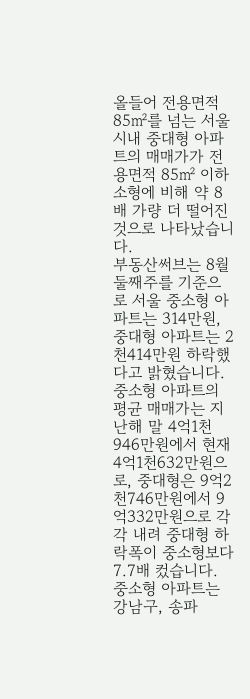올들어 전용면적 85㎡를 넘는 서울 시내 중대형 아파트의 매매가가 전용면적 85㎡ 이하 소형에 비해 약 8배 가량 더 떨어진 것으로 나타났습니다.
부동산써브는 8월 둘째주를 기준으로 서울 중소형 아파트는 314만원, 중대형 아파트는 2천414만원 하락했다고 밝혔습니다.
중소형 아파트의 평균 매매가는 지난해 말 4억1천946만원에서 현재 4억1천632만원으로, 중대형은 9억2천746만원에서 9억332만원으로 각각 내려 중대형 하락폭이 중소형보다 7.7배 컸습니다.
중소형 아파트는 강남구, 송파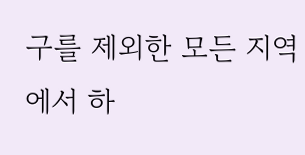구를 제외한 모든 지역에서 하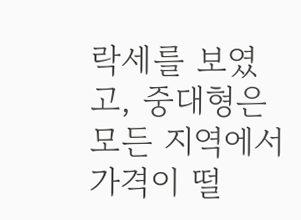락세를 보였고, 중대형은 모든 지역에서 가격이 떨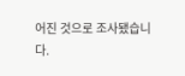어진 것으로 조사됐습니다.